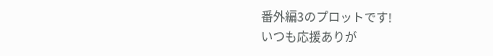番外編3のプロットです!
いつも応援ありが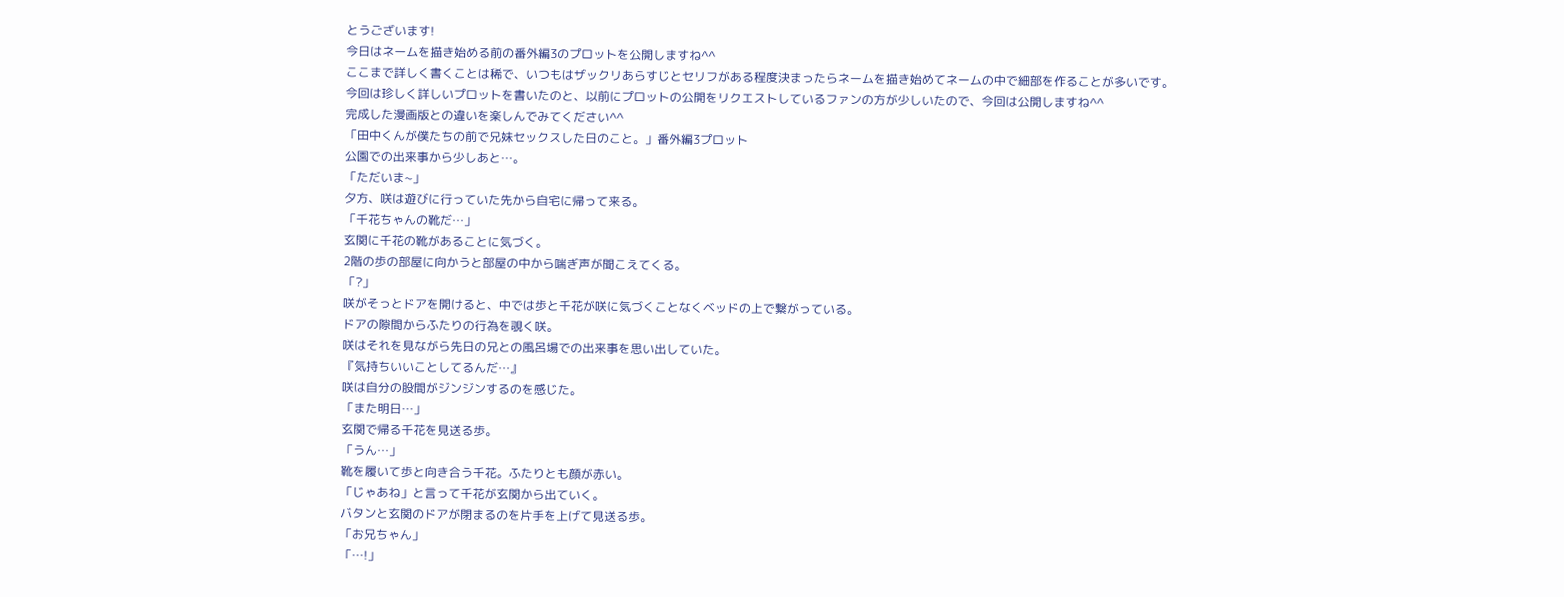とうございます!
今日はネームを描き始める前の番外編3のプロットを公開しますね^^
ここまで詳しく書くことは稀で、いつもはザックリあらすじとセリフがある程度決まったらネームを描き始めてネームの中で細部を作ることが多いです。
今回は珍しく詳しいプロットを書いたのと、以前にプロットの公開をリクエストしているファンの方が少しいたので、今回は公開しますね^^
完成した漫画版との違いを楽しんでみてください^^
「田中くんが僕たちの前で兄妹セックスした日のこと。」番外編3プロット
公園での出来事から少しあと…。
「ただいま~」
夕方、咲は遊びに行っていた先から自宅に帰って来る。
「千花ちゃんの靴だ…」
玄関に千花の靴があることに気づく。
2階の歩の部屋に向かうと部屋の中から喘ぎ声が聞こえてくる。
「?」
咲がそっとドアを開けると、中では歩と千花が咲に気づくことなくベッドの上で繋がっている。
ドアの隙間からふたりの行為を覗く咲。
咲はそれを見ながら先日の兄との風呂場での出来事を思い出していた。
『気持ちいいことしてるんだ…』
咲は自分の股間がジンジンするのを感じた。
「また明日…」
玄関で帰る千花を見送る歩。
「うん…」
靴を履いて歩と向き合う千花。ふたりとも顔が赤い。
「じゃあね」と言って千花が玄関から出ていく。
バタンと玄関のドアが閉まるのを片手を上げて見送る歩。
「お兄ちゃん」
「…!」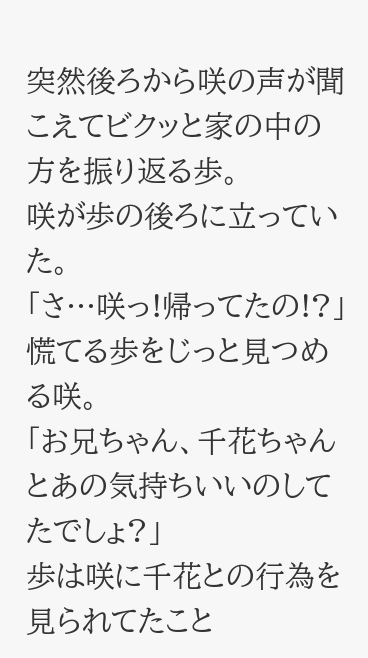突然後ろから咲の声が聞こえてビクッと家の中の方を振り返る歩。
咲が歩の後ろに立っていた。
「さ…咲っ!帰ってたの!?」
慌てる歩をじっと見つめる咲。
「お兄ちゃん、千花ちゃんとあの気持ちいいのしてたでしょ?」
歩は咲に千花との行為を見られてたこと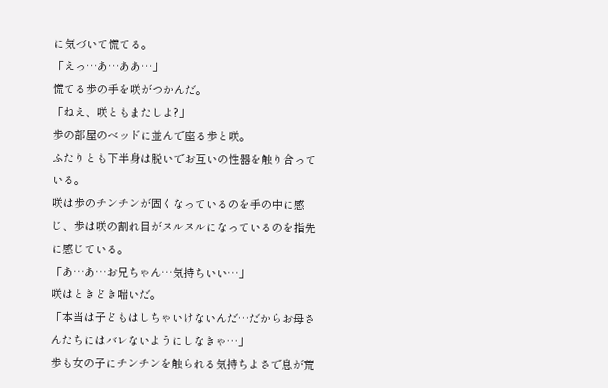に気づいて慌てる。
「えっ…あ…ああ…」
慌てる歩の手を咲がつかんだ。
「ねえ、咲ともまたしよ?」
歩の部屋のベッドに並んで座る歩と咲。
ふたりとも下半身は脱いでお互いの性器を触り合っている。
咲は歩のチンチンが固くなっているのを手の中に感じ、歩は咲の割れ目がヌルヌルになっているのを指先に感じている。
「あ…あ…お兄ちゃん…気持ちいい…」
咲はときどき喘いだ。
「本当は子どもはしちゃいけないんだ…だからお母さんたちにはバレないようにしなきゃ…」
歩も女の子にチンチンを触られる気持ちよさで息が荒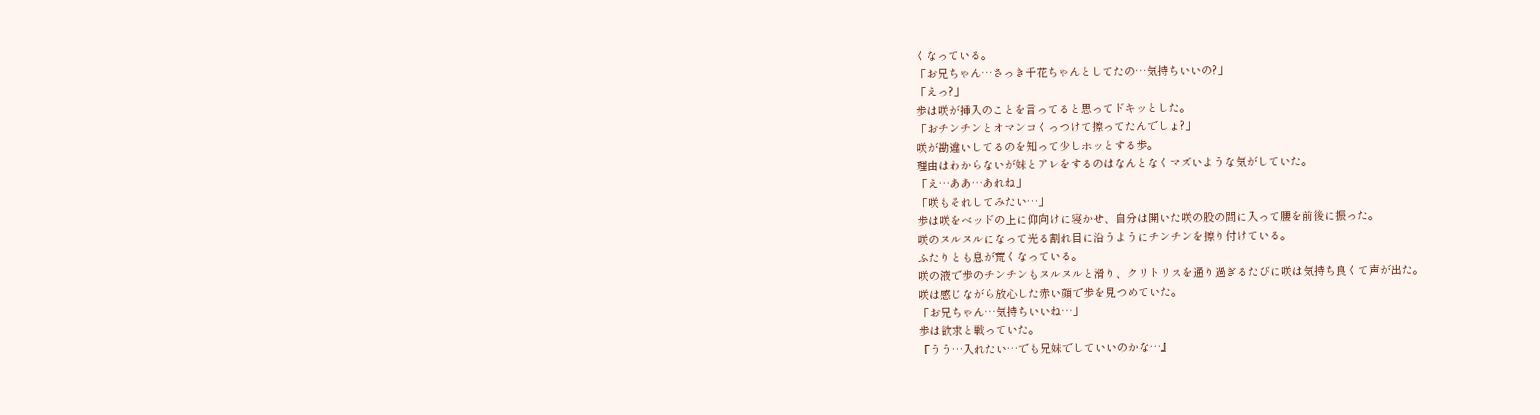くなっている。
「お兄ちゃん…さっき千花ちゃんとしてたの…気持ちいいの?」
「えっ?」
歩は咲が挿入のことを言ってると思ってドキッとした。
「おチンチンとオマンコくっつけて擦ってたんでしょ?」
咲が勘違いしてるのを知って少しホッとする歩。
理由はわからないが妹とアレをするのはなんとなくマズいような気がしていた。
「え…ああ…あれね」
「咲もそれしてみたい…」
歩は咲をベッドの上に仰向けに寝かせ、自分は開いた咲の股の間に入って腰を前後に振った。
咲のヌルヌルになって光る割れ目に沿うようにチンチンを擦り付けている。
ふたりとも息が荒くなっている。
咲の液で歩のチンチンもヌルヌルと滑り、クリトリスを通り過ぎるたびに咲は気持ち良くて声が出た。
咲は感じながら放心した赤い顔で歩を見つめていた。
「お兄ちゃん…気持ちいいね…」
歩は欲求と戦っていた。
『うう…入れたい…でも兄妹でしていいのかな…』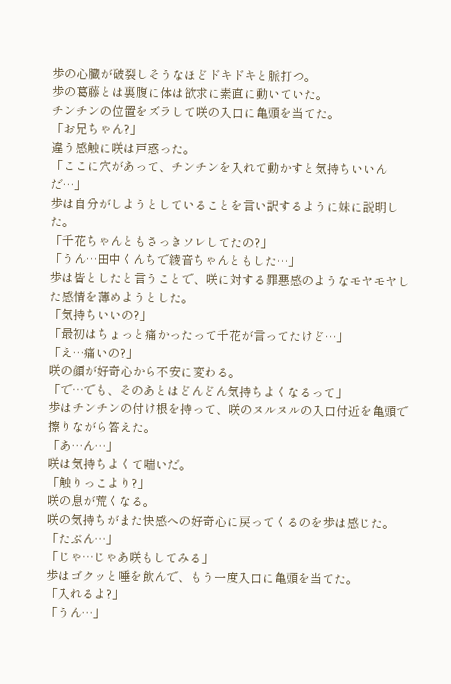歩の心臓が破裂しそうなほどドキドキと脈打つ。
歩の葛藤とは裏腹に体は欲求に素直に動いていた。
チンチンの位置をズラして咲の入口に亀頭を当てた。
「お兄ちゃん?」
違う感触に咲は戸惑った。
「ここに穴があって、チンチンを入れて動かすと気持ちいいんだ…」
歩は自分がしようとしていることを言い訳するように妹に説明した。
「千花ちゃんともさっきソレしてたの?」
「うん…田中くんちで綾音ちゃんともした…」
歩は皆としたと言うことで、咲に対する罪悪感のようなモヤモヤした感情を薄めようとした。
「気持ちいいの?」
「最初はちょっと痛かったって千花が言ってたけど…」
「え…痛いの?」
咲の顔が好奇心から不安に変わる。
「で…でも、そのあとはどんどん気持ちよくなるって」
歩はチンチンの付け根を持って、咲のヌルヌルの入口付近を亀頭で擦りながら答えた。
「あ…ん…」
咲は気持ちよくて喘いだ。
「触りっこより?」
咲の息が荒くなる。
咲の気持ちがまた快感への好奇心に戻ってくるのを歩は感じた。
「たぶん…」
「じゃ…じゃあ咲もしてみる」
歩はゴクッと唾を飲んで、もう一度入口に亀頭を当てた。
「入れるよ?」
「うん…」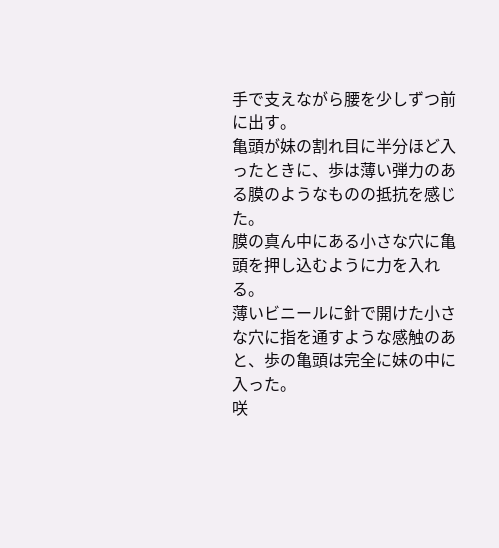手で支えながら腰を少しずつ前に出す。
亀頭が妹の割れ目に半分ほど入ったときに、歩は薄い弾力のある膜のようなものの抵抗を感じた。
膜の真ん中にある小さな穴に亀頭を押し込むように力を入れる。
薄いビニールに針で開けた小さな穴に指を通すような感触のあと、歩の亀頭は完全に妹の中に入った。
咲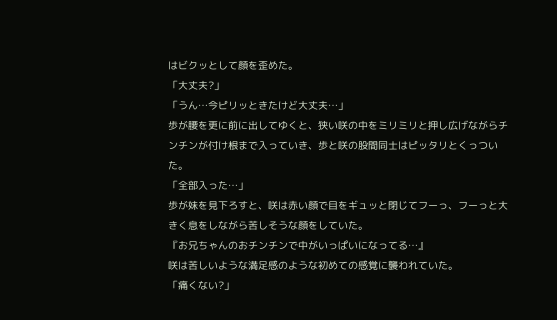はビクッとして顔を歪めた。
「大丈夫?」
「うん…今ピリッときたけど大丈夫…」
歩が腰を更に前に出してゆくと、狭い咲の中をミリミリと押し広げながらチンチンが付け根まで入っていき、歩と咲の股間同士はピッタリとくっついた。
「全部入った…」
歩が妹を見下ろすと、咲は赤い顔で目をギュッと閉じてフーっ、フーっと大きく息をしながら苦しそうな顔をしていた。
『お兄ちゃんのおチンチンで中がいっぱいになってる…』
咲は苦しいような満足感のような初めての感覚に襲われていた。
「痛くない?」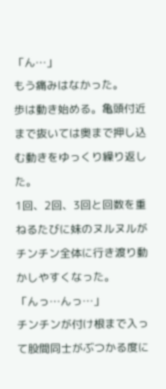「ん…」
もう痛みはなかった。
歩は動き始める。亀頭付近まで抜いては奥まで押し込む動きをゆっくり繰り返した。
1回、2回、3回と回数を重ねるたびに妹のヌルヌルがチンチン全体に行き渡り動かしやすくなった。
「んっ…んっ…」
チンチンが付け根まで入って股間同士がぶつかる度に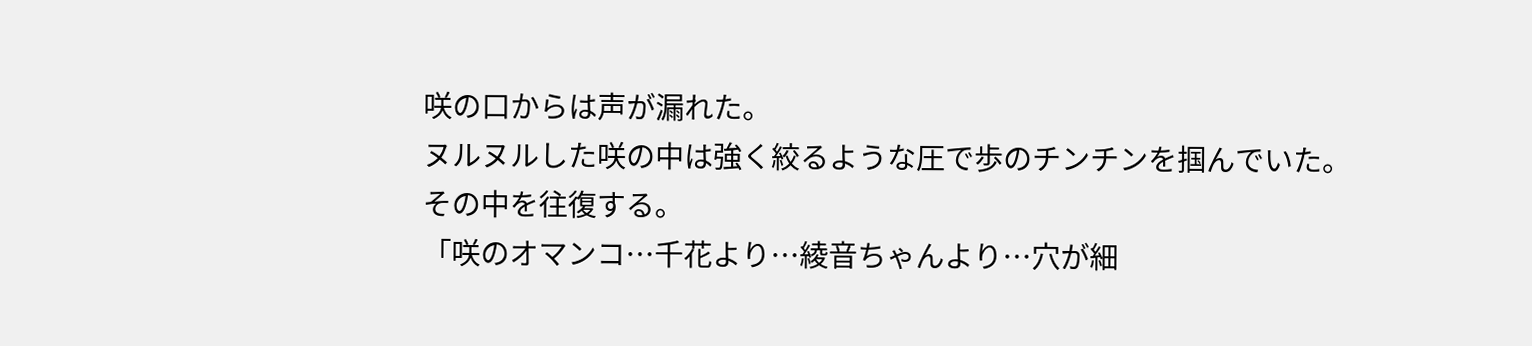咲の口からは声が漏れた。
ヌルヌルした咲の中は強く絞るような圧で歩のチンチンを掴んでいた。
その中を往復する。
「咲のオマンコ…千花より…綾音ちゃんより…穴が細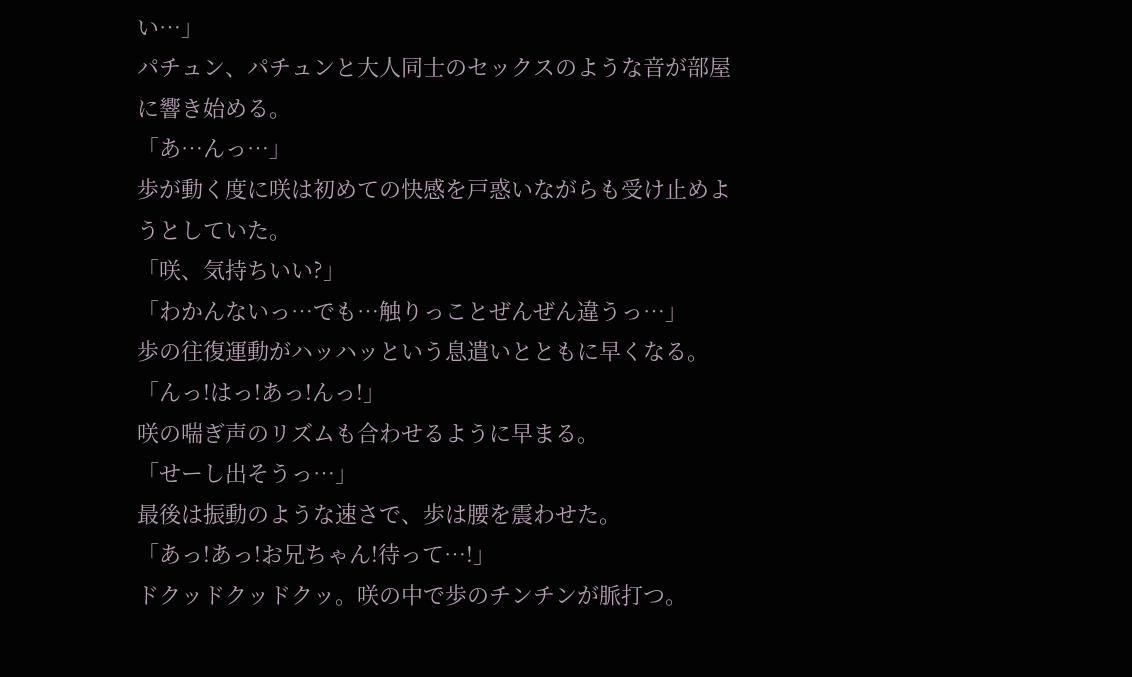い…」
パチュン、パチュンと大人同士のセックスのような音が部屋に響き始める。
「あ…んっ…」
歩が動く度に咲は初めての快感を戸惑いながらも受け止めようとしていた。
「咲、気持ちいい?」
「わかんないっ…でも…触りっことぜんぜん違うっ…」
歩の往復運動がハッハッという息遣いとともに早くなる。
「んっ!はっ!あっ!んっ!」
咲の喘ぎ声のリズムも合わせるように早まる。
「せーし出そうっ…」
最後は振動のような速さで、歩は腰を震わせた。
「あっ!あっ!お兄ちゃん!待って…!」
ドクッドクッドクッ。咲の中で歩のチンチンが脈打つ。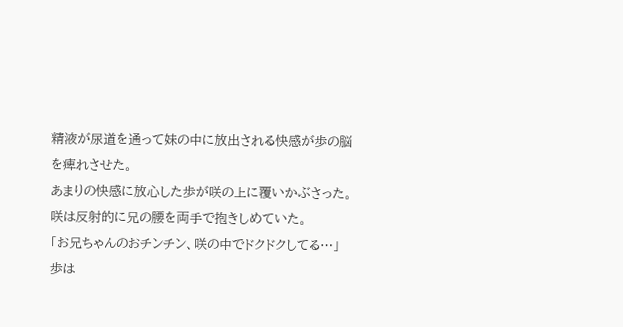精液が尿道を通って妹の中に放出される快感が歩の脳を痺れさせた。
あまりの快感に放心した歩が咲の上に覆いかぶさった。
咲は反射的に兄の腰を両手で抱きしめていた。
「お兄ちゃんのおチンチン、咲の中でドクドクしてる…」
歩は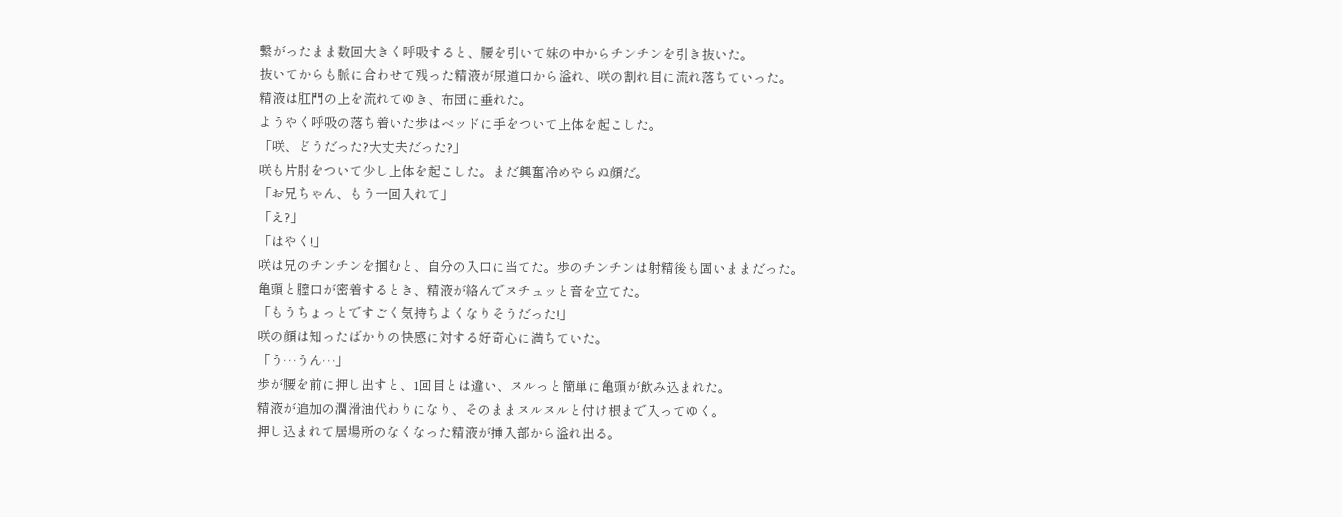繋がったまま数回大きく呼吸すると、腰を引いて妹の中からチンチンを引き抜いた。
抜いてからも脈に合わせて残った精液が尿道口から溢れ、咲の割れ目に流れ落ちていった。
精液は肛門の上を流れてゆき、布団に垂れた。
ようやく呼吸の落ち着いた歩はベッドに手をついて上体を起こした。
「咲、どうだった?大丈夫だった?」
咲も片肘をついて少し上体を起こした。まだ興奮冷めやらぬ顔だ。
「お兄ちゃん、もう一回入れて」
「え?」
「はやく!」
咲は兄のチンチンを掴むと、自分の入口に当てた。歩のチンチンは射精後も固いままだった。
亀頭と膣口が密着するとき、精液が絡んでヌチュッと音を立てた。
「もうちょっとですごく気持ちよくなりそうだった!」
咲の顔は知ったばかりの快感に対する好奇心に満ちていた。
「う…うん…」
歩が腰を前に押し出すと、1回目とは違い、ヌルっと簡単に亀頭が飲み込まれた。
精液が追加の潤滑油代わりになり、そのままヌルヌルと付け根まで入ってゆく。
押し込まれて居場所のなくなった精液が挿入部から溢れ出る。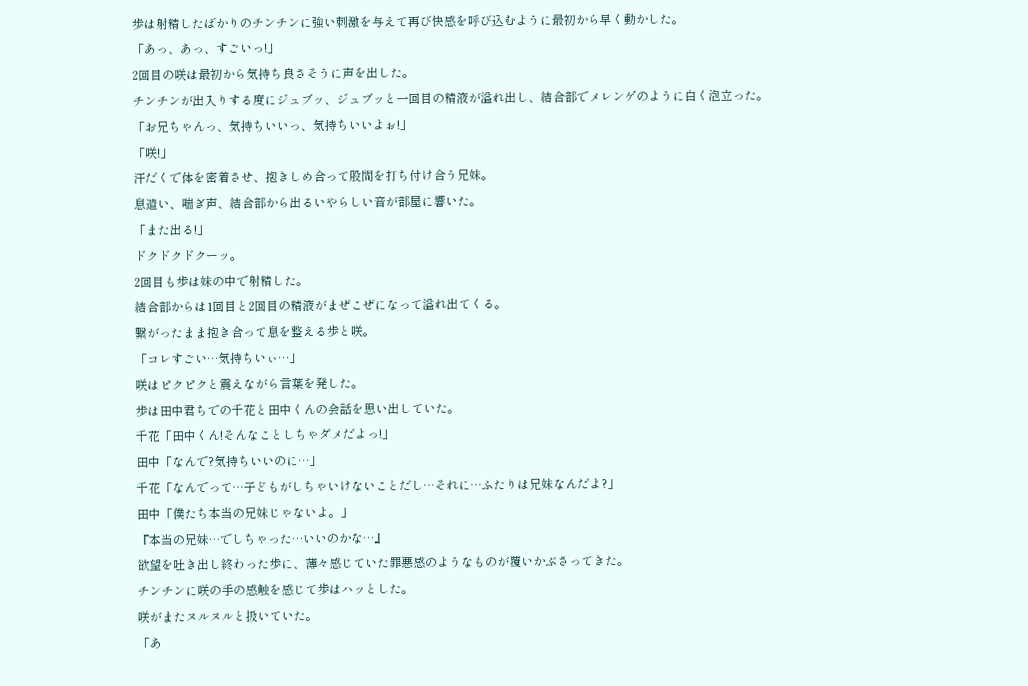歩は射精したばかりのチンチンに強い刺激を与えて再び快感を呼び込むように最初から早く動かした。
「あっ、あっ、すごいっ!」
2回目の咲は最初から気持ち良さそうに声を出した。
チンチンが出入りする度にジュブッ、ジュブッと一回目の精液が溢れ出し、結合部でメレンゲのように白く泡立った。
「お兄ちゃんっ、気持ちいいっ、気持ちいいよぉ!」
「咲!」
汗だくで体を密着させ、抱きしめ合って股間を打ち付け合う兄妹。
息遣い、喘ぎ声、結合部から出るいやらしい音が部屋に響いた。
「また出る!」
ドクドクドクーッ。
2回目も歩は妹の中で射精した。
結合部からは1回目と2回目の精液がまぜこぜになって溢れ出てくる。
繋がったまま抱き合って息を整える歩と咲。
「コレすごい…気持ちいぃ…」
咲はピクピクと震えながら言葉を発した。
歩は田中君ちでの千花と田中くんの会話を思い出していた。
千花「田中くん!そんなことしちゃダメだよっ!」
田中「なんで?気持ちいいのに…」
千花「なんでって…子どもがしちゃいけないことだし…それに…ふたりは兄妹なんだよ?」
田中「僕たち本当の兄妹じゃないよ。」
『本当の兄妹…でしちゃった…いいのかな…』
欲望を吐き出し終わった歩に、薄々感じていた罪悪感のようなものが覆いかぶさってきた。
チンチンに咲の手の感触を感じて歩はハッとした。
咲がまたヌルヌルと扱いていた。
「あ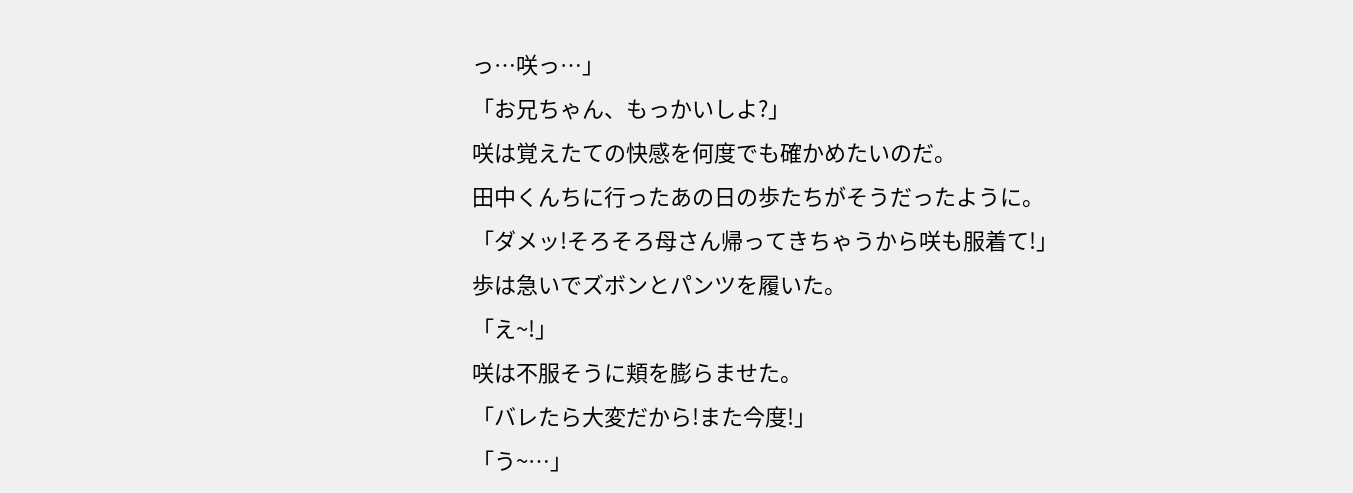っ…咲っ…」
「お兄ちゃん、もっかいしよ?」
咲は覚えたての快感を何度でも確かめたいのだ。
田中くんちに行ったあの日の歩たちがそうだったように。
「ダメッ!そろそろ母さん帰ってきちゃうから咲も服着て!」
歩は急いでズボンとパンツを履いた。
「え~!」
咲は不服そうに頬を膨らませた。
「バレたら大変だから!また今度!」
「う~…」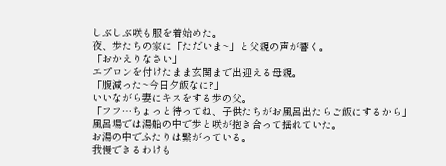しぶしぶ咲も服を着始めた。
夜、歩たちの家に「ただいま~」と父親の声が響く。
「おかえりなさい」
エプロンを付けたまま玄関まで出迎える母親。
「腹減った~今日夕飯なに?」
いいながら妻にキスをする歩の父。
「フフ…ちょっと待ってね、子供たちがお風呂出たらご飯にするから」
風呂場では湯船の中で歩と咲が抱き合って揺れていた。
お湯の中でふたりは繋がっている。
我慢できるわけも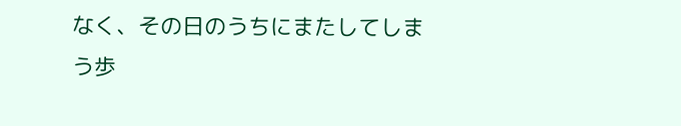なく、その日のうちにまたしてしまう歩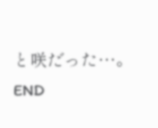と咲だった…。
END